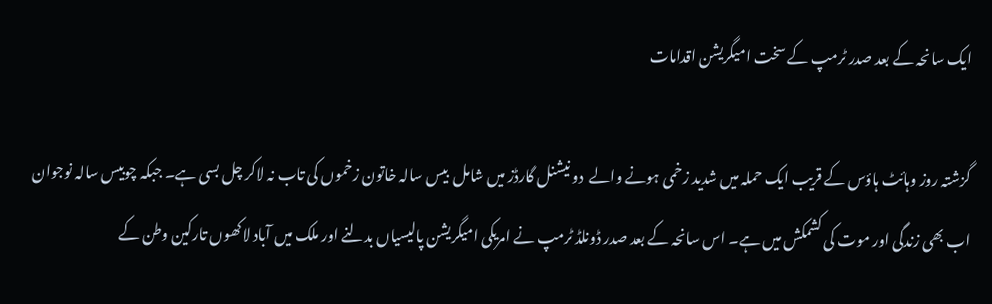ایک سانحہ کے بعد صدر ٹرمپ کے سخت امیگریشن اقدامات

گزشتہ روز وہائٹ ہاؤس کے قریب ایک حملہ میں شدید زخمی ہونے والے  دو نیشنل گارڈز میں شامل  بیس سالہ خاتون زخموں کی تاب نہ لاکر چل بسی ہے۔ جبکہ چوبیس سالہ نوجوان اب بھی زندگی اور موت کی کشمکش میں ہے۔ اس سانحہ کے بعد صدر ڈونلڈ ٹرمپ نے امریکی امیگریشن پالیسیاں بدلنے اور ملک میں آباد لاکھوں تارکین وطن کے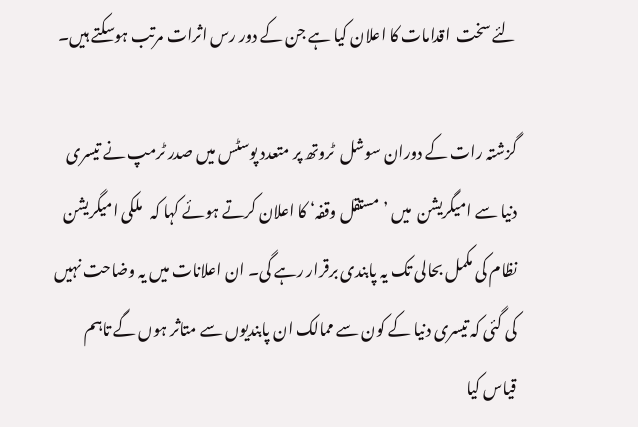لئے سخت  اقدامات کا اعلان کیا ہے جن کے دور رس اثرات مرتب ہوسکتے ہیں۔

گزشتہ رات کے دوران سوشل  ٹروتھ پر متعدد پوسٹس میں صدر ٹرمپ نے تیسری دنیا سے امیگریشن  میں ’مستقل وقفہ‘ کا اعلان کرتے ہوئے کہا کہ   ملکی امیگریشن نظام کی مکمل بحالی تک یہ پابندی برقرار رہے گی۔ ان اعلانات میں یہ وضاحت نہیں کی گئی کہ تیسری دنیا کے کون سے ممالک ان پابندیوں سے متاثر ہوں گے تاہم قیاس کیا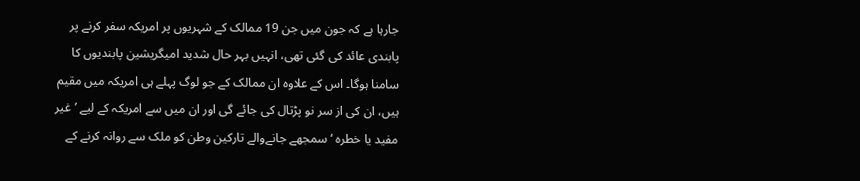جارہا ہے کہ جون میں جن 19 ممالک کے شہریوں پر امریکہ سفر کرنے پر پابندی عائد کی گئی تھی، انہیں بہر حال شدید امیگریشین پابندیوں کا سامنا ہوگا۔ اس کے علاوہ ان ممالک کے جو لوگ پہلے ہی امریکہ میں مقیم  ہیں، ان کی از سر نو پڑتال کی جائے گی اور ان میں سے امریکہ کے لیے ’غیر مفید یا خطرہ ‘ سمجھے جانےوالے تارکین وطن کو ملک سے روانہ کرنے کے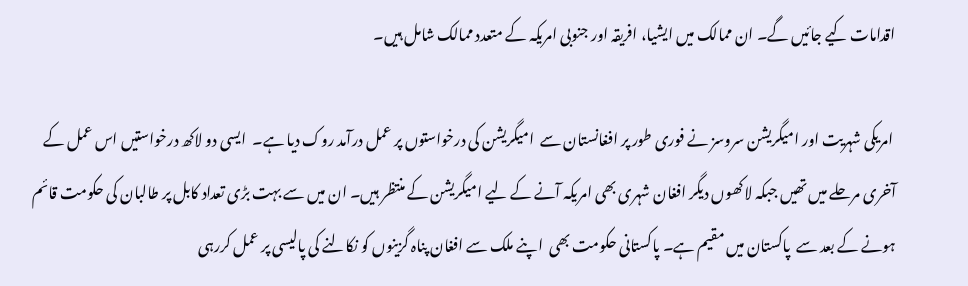اقدامات کیے جائیں گے۔ ان ممالک میں ایشیا، افریقہ اور جنوبی امریکہ کے متعدد ممالک شامل ہیں۔

 امریکی شہریت اور امیگریشن سروسز نے فوری طور پر افغانستان سے  امیگریشن کی درخواستوں پر عمل درآمد روک دیا ہے۔  ایسی دو لاکھ درخواستیں اس عمل کے آخری مرحلے میں تھیں جبکہ لاکھوں دیگر افغان شہری بھی امریکہ آنے کے لیے امیگریشن کے منتظر ہیں۔ ان میں سے بہت بڑی تعداد کابل پر طالبان کی حکومت قائم ہونے کے بعد سے  پاکستان میں مقیم ہے۔ پاکستانی حکومت بھی  اپنے ملک سے افغان پناہ گزینوں کو نکالنے کی پالیسی پر عمل کررہی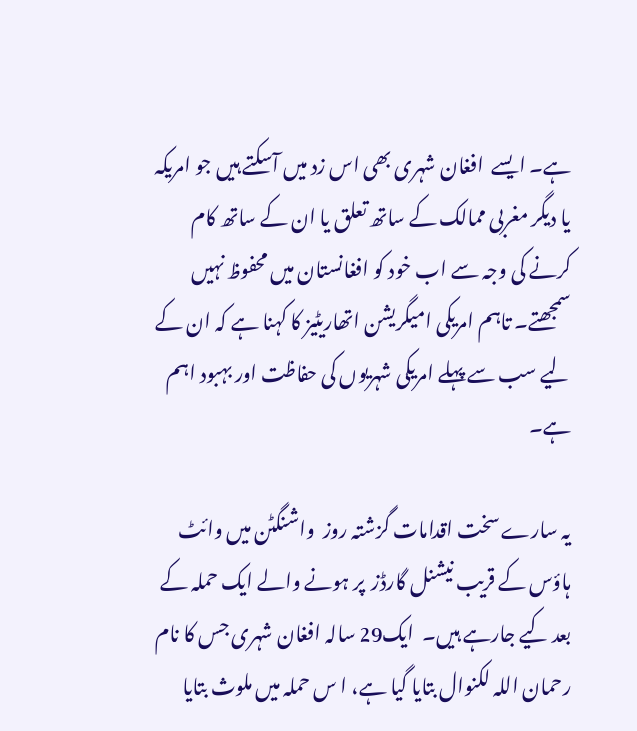ہے۔ ایسے  افغان شہری بھی اس زد میں آسکتے ہیں جو امریکہ یا دیگر مغربی ممالک کے ساتھ تعلق یا ان کے ساتھ کام کرنے کی وجہ سے اب خود کو افغانستان میں محفوظ نہیں سمجھتے۔ تاہم امریکی امیگریشن اتھاریٹیز کا کہنا ہے کہ ان کے لیے سب سے پہلے امریکی شہریوں کی حفاظت اور بہبود اہم ہے۔

یہ سارے سخت اقدامات گزشتہ روز  واشنگٹن میں وائٹ ہاؤس کے قریب نیشنل گارڈز  پر ہونے والے ایک حملہ کے بعد کیے جارہے ہیں۔  ایک29 سالہ افغان شہری جس کا نام رحمان اللہ لکنوال بتایا گیا ہے، ا س حملہ میں ملوث بتایا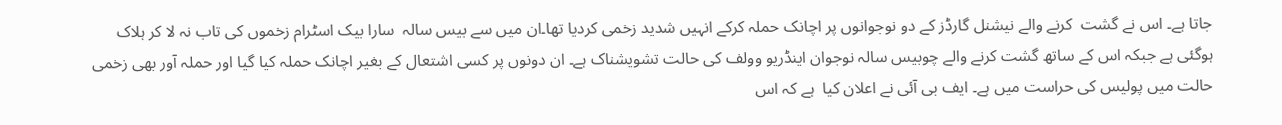جاتا ہے۔ اس نے گشت  کرنے والے نیشنل گارڈز کے دو نوجوانوں پر اچانک حملہ کرکے انہیں شدید زخمی کردیا تھا۔ان میں سے بیس سالہ  سارا بیک اسٹرام زخموں کی تاب نہ لا کر ہلاک ہوگئی ہے جبکہ اس کے ساتھ گشت کرنے والے چوبیس سالہ نوجوان اینڈریو وولف کی حالت تشویشناک ہے۔ ان دونوں پر کسی اشتعال کے بغیر اچانک حملہ کیا گیا اور حملہ آور بھی زخمی حالت میں پولیس کی حراست میں ہے۔ ایف بی آئی نے اعلان کیا  ہے کہ اس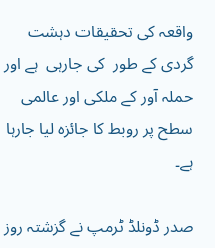واقعہ کی تحقیقات دہشت گردی کے طور  کی جارہی  ہے اور  حملہ آور کے ملکی اور عالمی سطح پر روبط کا جائزہ لیا جارہا ہے۔

صدر ڈونلڈ ٹرمپ نے گزشتہ روز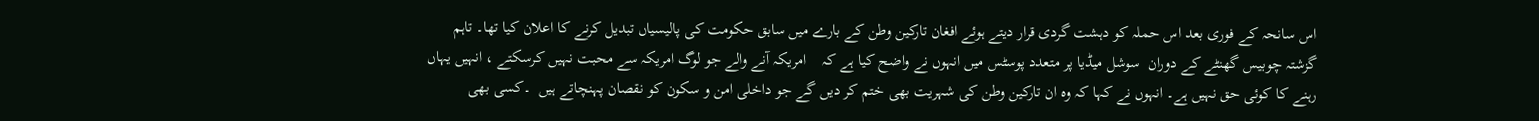اس سانحہ کے فوری بعد اس حملہ کو دہشت گردی قرار دیتے ہوئے افغان تارکین وطن کے بارے میں سابق حکومت کی پالیسیاں تبدیل کرنے کا اعلان کیا تھا۔ تاہم گزشتہ چوبیس گھنٹے کے دوران  سوشل میڈیا پر متعدد پوسٹس میں انہوں نے واضح کیا ہے کہ    امریکہ آنے والے جو لوگ امریکہ سے محبت نہیں کرسکتے ، انہیں یہاں رہنے کا کوئی حق نہیں ہے۔ انہوں نے کہا کہ وہ ان تارکین وطن کی شہریت بھی ختم کر دیں گے جو داخلی امن و سکون کو نقصان پہنچاتے ہیں  ۔کسی بھی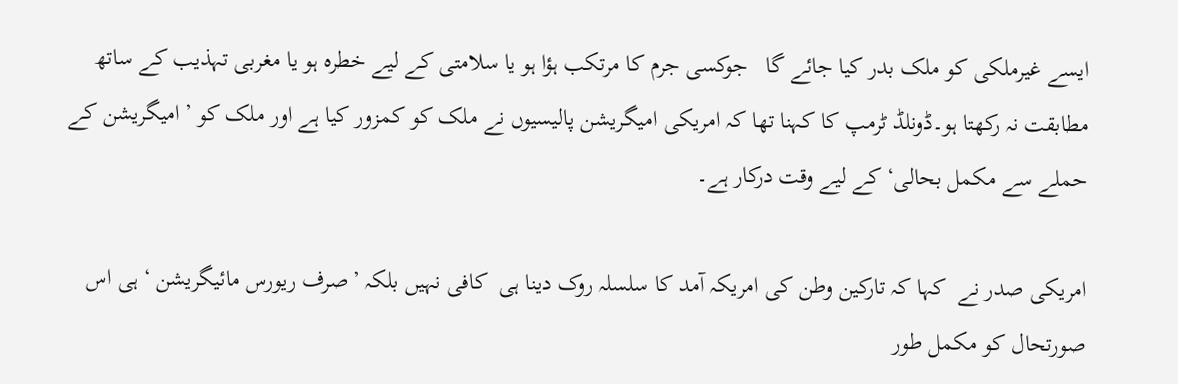ایسے غیرملکی کو ملک بدر کیا جائے گا   جوکسی جرم کا مرتکب ہؤا ہو یا سلامتی کے لیے خطرہ ہو یا مغربی تہذیب کے ساتھ مطابقت نہ رکھتا ہو۔ڈونلڈ ٹرمپ کا کہنا تھا کہ امریکی امیگریشن پالیسیوں نے ملک کو کمزور کیا ہے اور ملک کو ’امیگریشن کے حملے سے مکمل بحالی‘ کے لیے وقت درکار ہے۔

امریکی صدر نے  کہا کہ تارکین وطن کی امریکہ آمد کا سلسلہ روک دینا ہی  کافی نہیں بلکہ ’صرف ریورس مائیگریشن ‘ ہی اس صورتحال کو مکمل طور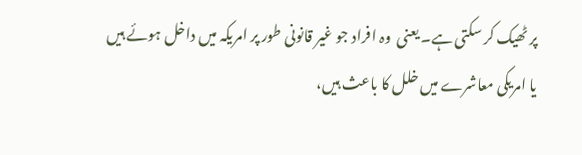پر ٹھیک کر سکتی ہے۔ یعنی  وہ افراد جو غیر قانونی طور پر امریکہ میں داخل ہوئے ہیں یا امریکی معاشرے میں خلل کا باعث ہیں،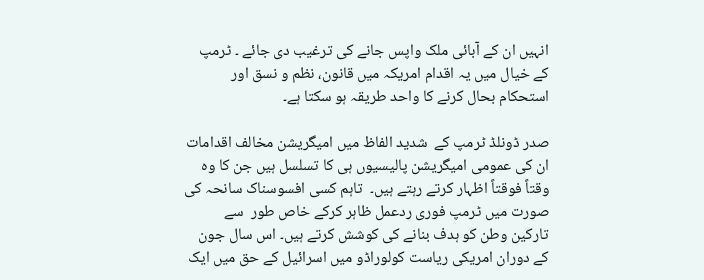انہیں ان کے آبائی ملک واپس جانے کی ترغیب دی جائے ۔ ٹرمپ کے خیال میں یہ اقدام امریکہ میں قانون، نظم و نسق اور استحکام بحال کرنے کا واحد طریقہ ہو سکتا ہے۔

صدر ڈونلڈ ٹرمپ کے  شدید الفاظ میں امیگریشن مخالف اقدامات  ان کی عمومی امیگریشن پالیسیوں ہی کا تسلسل ہیں جن کا وہ وقتاً فوقتاً اظہار کرتے رہتے ہیں۔  تاہم کسی افسوسناک سانحہ کی صورت میں ٹرمپ فوری ردعمل ظاہر کرکے خاص طور  سے تارکین وطن کو ہدف بنانے کی کوشش کرتے ہیں۔ اس سال جون کے دوران امریکی ریاست کولوراڈو میں اسرائیل کے حق میں ایک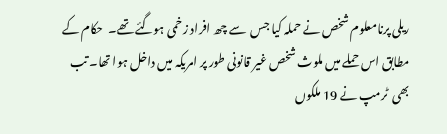ریلی پرنامعلوم شخص نے حملہ کیا جس  سے چھ افراد زخمی ہوگئے تھے۔  حکام کے مطابق اس حملے میں ملوث شخص غیر قانونی طور پر امریکہ میں داخل ہوا تھا۔ تب  بھی  ٹرمپ نے 19 ملکوں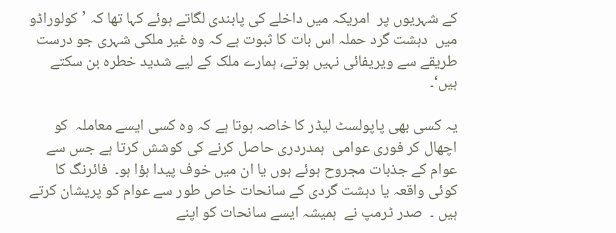کے شہریوں پر  امریکہ میں داخلے کی پابندی لگاتے ہوئے کہا تھا کہ ’کولوراڈو میں  دہشت گرد حملہ اس بات کا ثبوت ہے کہ وہ غیر ملکی شہری جو درست طریقے سے ویریفائی نہیں ہوتے، ہمارے ملک کے لیے شدید خطرہ بن سکتے ہیں‘۔

یہ کسی بھی پاپولسٹ لیڈر کا خاصہ ہوتا ہے کہ وہ کسی ایسے معاملہ  کو اچھال کر فوری عوامی  ہمدردری حاصل کرنے کی کوشش کرتا ہے جس سے عوام کے جذبات مجروح ہوئے ہوں یا ان میں خوف پیدا ہؤا ہو۔  فائرنگ کا کوئی واقعہ یا دہشت گردی کے سانحات خاص طور سے عوام کو پریشان کرتے ہیں ۔  صدر ٹرمپ نے  ہمیشہ ایسے سانحات کو اپنے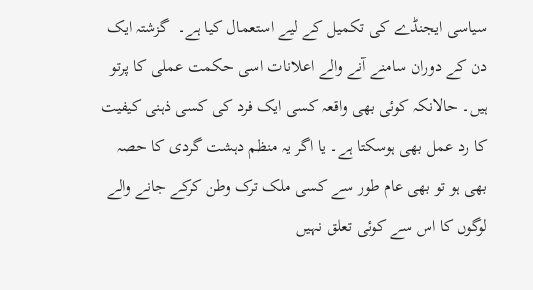سیاسی ایجنڈے کی تکمیل کے لیے استعمال کیا ہے۔  گزشتہ ایک دن کے دوران سامنے آنے والے اعلانات اسی حکمت عملی کا پرتو ہیں۔ حالانکہ کوئی بھی واقعہ کسی ایک فرد کی کسی ذہنی کیفیت کا رد عمل بھی ہوسکتا ہے۔ یا اگر یہ منظم دہشت گردی کا حصہ بھی ہو تو بھی عام طور سے کسی ملک ترک وطن کرکے جانے والے لوگوں کا اس سے کوئی تعلق نہیں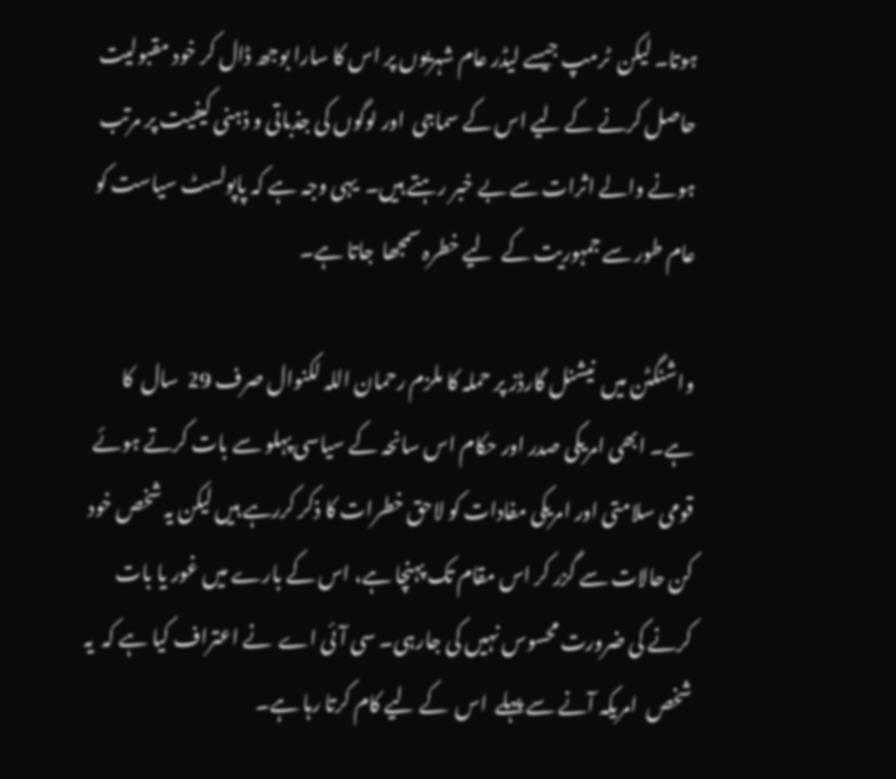ہوتا۔ لیکن  ٹرمپ جیسے لیڈر عام شہریوں پر اس کا سارا بوجھ ڈال کر خود مقبولیت حاصل کرنے کے لیے اس کے سماجی  اور لوگوں کی جذباتی و ذہنی کیفیت پر مرتب ہونے والے اثرات سے بے خبر رہتے ہیں۔  یہی وجہ ہے کہ پاپولسٹ سیاست کو عام طور سے جمہوریت کے  لیے خطرہ سمجھا  جاتا ہے۔

واشنگٹن میں  نیشنل گارڈز پر حملہ کا ملزم رحمان اللہ لکنوال صرف 29  سال  کا ہے۔ ابھی امریکی صدر اور حکام اس سانحہ کے سیاسی پہلو سے بات کرتے ہوئے قومی سلامتی اور امریکی مفادات کو لاحق خطرات کا ذکر کررہے ہیں لیکن یہ شخص خود کن حالات سے گزر کر اس مقام تک پہنچا ہے، اس کے بارے میں غور یا بات کرنے کی ضرورت محسوس نہیں کی جارہی۔ سی آئی اے  نے اعتراف کیا ہے کہ  یہ شخص  امریکہ آنے سے پہلے  اس  کے لیے کام کرتا رہا ہے۔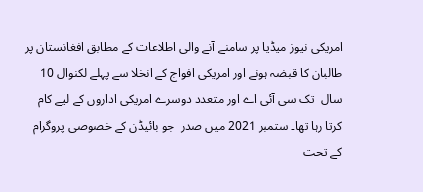امریکی نیوز میڈیا پر سامنے آنے والی اطلاعات کے مطابق افغانستان پر طالبان کا قبضہ ہونے اور امریکی افواج کے انخلا سے پہلے لکنوال 10   سال  تک سی آئی اے اور متعدد دوسرے امریکی اداروں کے لیے کام کرتا رہا تھا۔ ستمبر 2021 میں صدر  جو بائیڈن کے خصوصی پروگرام کے تحت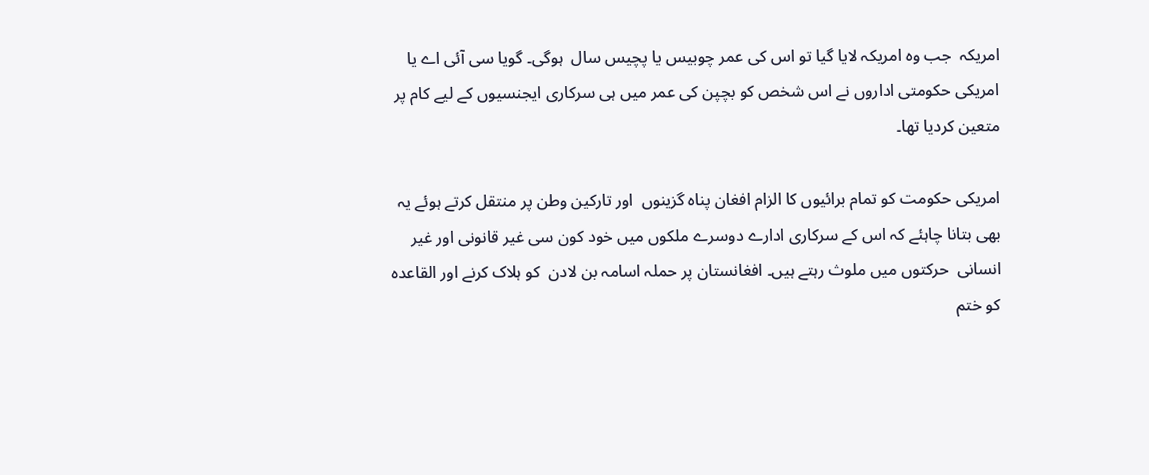امریکہ  جب وہ امریکہ لایا گیا تو اس کی عمر چوبیس یا پچیس سال  ہوگی۔ گویا سی آئی اے یا امریکی حکومتی اداروں نے اس شخص کو بچپن کی عمر میں ہی سرکاری ایجنسیوں کے لیے کام پر متعین کردیا تھا۔

امریکی حکومت کو تمام برائیوں کا الزام افغان پناہ گزینوں  اور تارکین وطن پر منتقل کرتے ہوئے یہ بھی بتانا چاہئے کہ اس کے سرکاری ادارے دوسرے ملکوں میں خود کون سی غیر قانونی اور غیر انسانی  حرکتوں میں ملوث رہتے ہیں۔ افغانستان پر حملہ اسامہ بن لادن  کو ہلاک کرنے اور القاعدہ کو ختم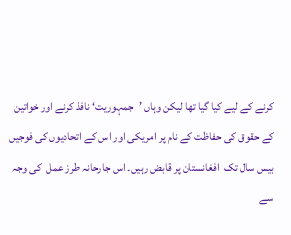کرنے کے لیے کیا گیا تھا لیکن وہاں ’جمہوریت‘ نافذ کرنے اور خواتین کے حقوق کی حفاظت کے نام پر امریکی اور اس کے اتحادیوں کی فوجیں بیس سال تک  افغانستان پر قابض رہیں۔ اس جارحانہ طرز عمل  کی وجہ سے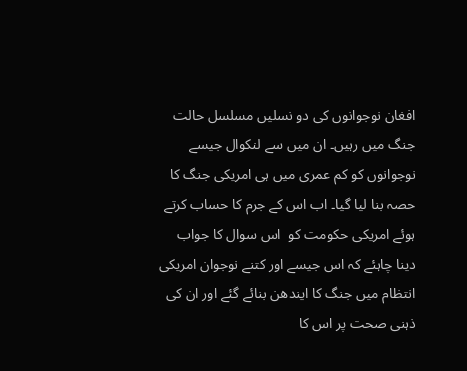افغان نوجوانوں کی دو نسلیں مسلسل حالت جنگ میں رہیں۔ ان میں سے لنکوال جیسے  نوجوانوں کو کم عمری میں ہی امریکی جنگ کا حصہ بنا لیا گیا۔ اب اس کے جرم کا حساب کرتے ہوئے امریکی حکومت کو  اس سوال کا جواب  دینا چاہئے کہ اس جیسے اور کتنے نوجوان امریکی انتظام میں جنگ کا ایندھن بنائے گئے اور ان کی ذہنی صحت پر اس کا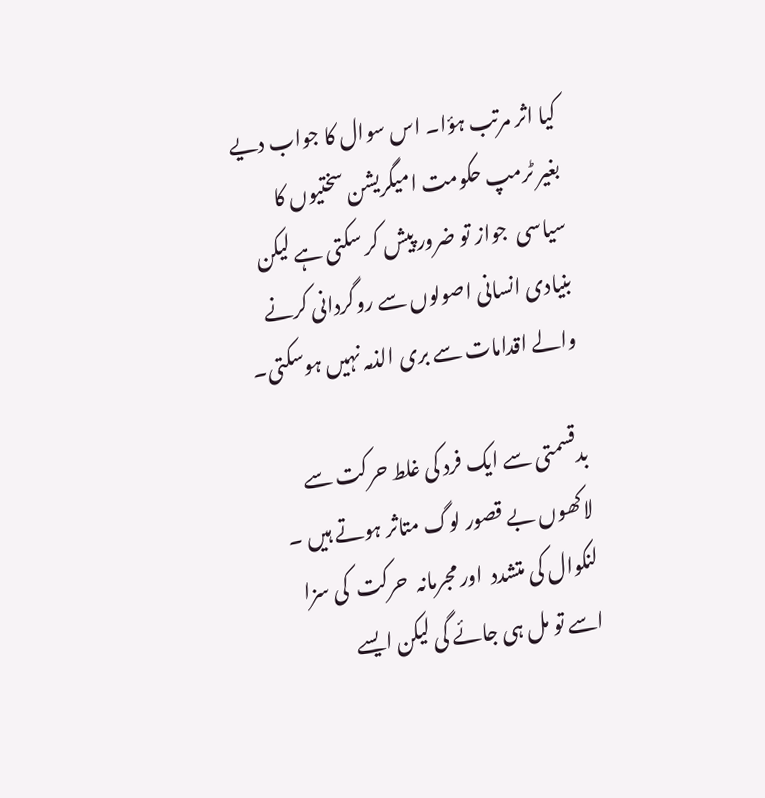کیا اثر مرتب ہؤا۔ اس سوال کا جواب دیے بغیر ٹرمپ حکومت امیگریشن سختیوں کا  سیاسی  جواز تو ضرور پیش کر سکتی ہے لیکن بنیادی انسانی اصولوں سے روگردانی کرنے والے اقدامات سے بری الذمہ نہیں ہوسکتی۔

بدقسمتی سے ایک فرد کی غلط حرکت سے   لاکھوں بے قصور لوگ متاثر ہوتے ہیں ۔ لنکوال کی متشدد  اور مجرمانہ  حرکت  کی سزا اسے تو مل ہی جائے گی لیکن ایسے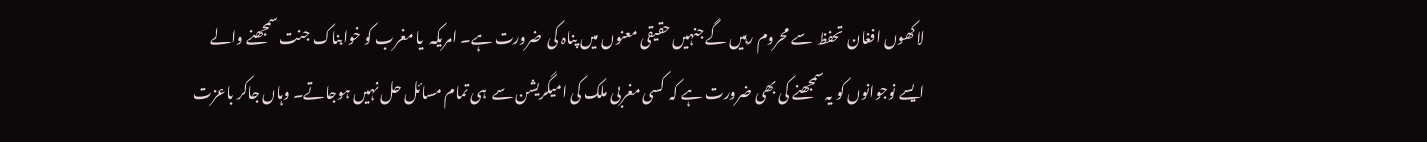لاکھوں افغان  تحفظ  سے محروم رہیں گے جنہیں حقیقی معنوں میں پناہ کی  ضرورت ہے۔ امریکہ  یا مغرب کو خوابناک جنت سمجھنے والے ایسے نوجوانوں کو یہ سمجھنے کی بھی ضرورت ہے کہ  کسی مغربی ملک کی امیگریشن سے  ہی تمام مسائل حل نہیں ہوجاتے۔ وہاں جاکر باعزت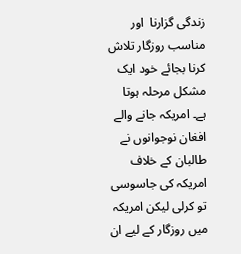زندگی گزارنا  اور مناسب روزگار تلاش کرنا بجائے خود ایک مشکل مرحلہ ہوتا ہے۔ امریکہ جانے والے افغان نوجوانوں نے  طالبان کے خلاف امریکہ کی جاسوسی تو کرلی لیکن امریکہ   میں روزگار کے لیے ان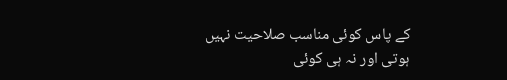کے پاس کوئی مناسب صلاحیت نہیں ہوتی اور نہ ہی کوئی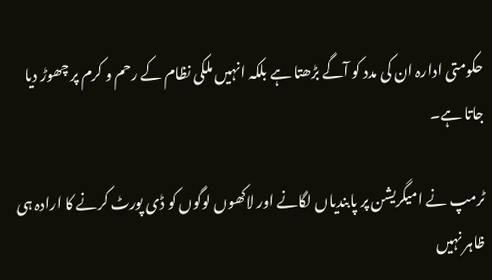حکومتی ادارہ ان کی مدد کو آگے بڑھتا ہے بلکہ انہیں ملکی نظام کے رحم و کرم پر چھوڑ دیا جاتا ہے۔

ٹرمپ نے امیگریشن پر پابندیاں لگانے اور لاکھوں لوگوں کو ڈی پورٹ کرنے کا ارادہ ہی ظاہر نہیں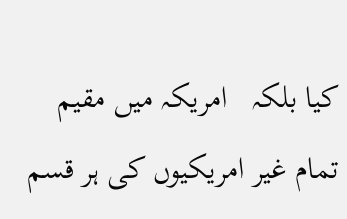کیا بلکہ   امریکہ میں مقیم تمام غیر امریکیوں کی ہر قسم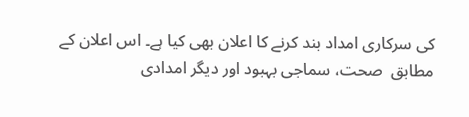کی سرکاری امداد بند کرنے کا اعلان بھی کیا ہے۔ اس اعلان کے مطابق  صحت، سماجی بہبود اور دیگر امدادی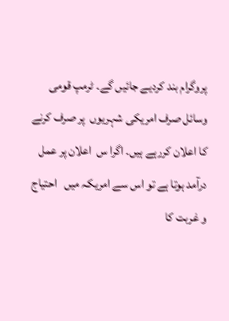پروگرام بند کردیے جائیں گے۔ ٹرمپ قومی وسائل صرف امریکی شہریوں  پر صرف کرنے کا اعلان کررہے ہیں۔ اگرا س  اعلان پر عمل درآمد ہوتا ہے تو اس سے امریکہ میں   احتیاج  و غربت کا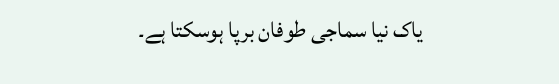یاک نیا سماجی طوفان برپا ہوسکتا ہے۔